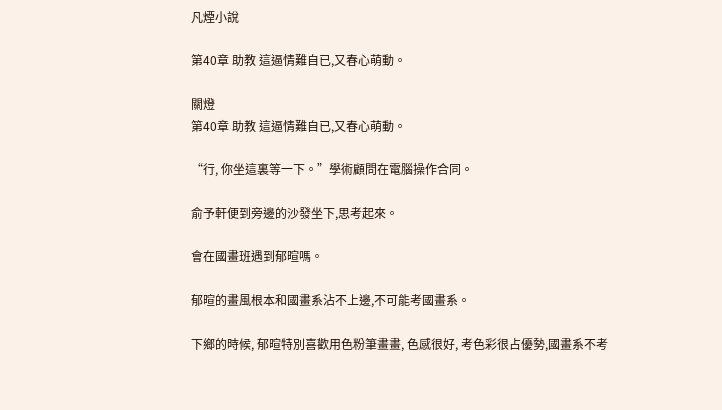凡煙小說

第40章 助教 這逼情難自已,又春心萌動。

關燈
第40章 助教 這逼情難自已,又春心萌動。

“行, 你坐這裏等一下。”學術顧問在電腦操作合同。

俞予軒便到旁邊的沙發坐下,思考起來。

會在國畫班遇到郁暄嗎。

郁暄的畫風根本和國畫系沾不上邊,不可能考國畫系。

下鄉的時候, 郁暄特別喜歡用色粉筆畫畫, 色感很好, 考色彩很占優勢,國畫系不考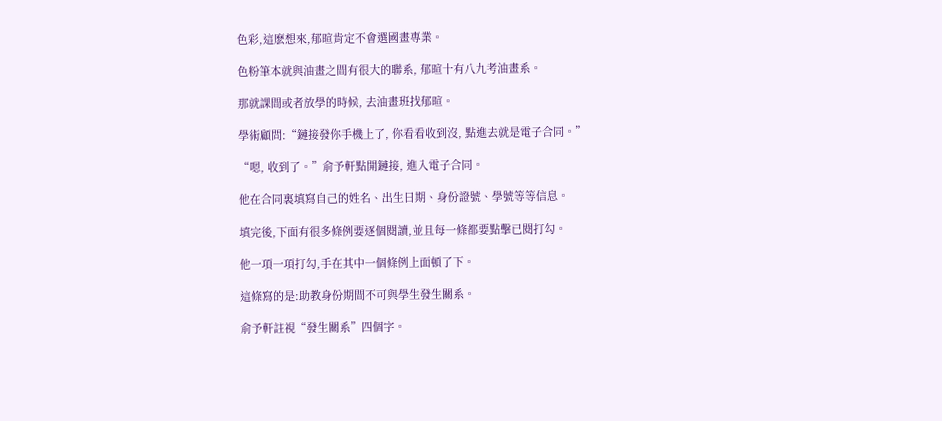色彩,這麽想來,郁暄肯定不會選國畫專業。

色粉筆本就與油畫之間有很大的聯系, 郁暄十有八九考油畫系。

那就課間或者放學的時候, 去油畫班找郁暄。

學術顧問:“鏈接發你手機上了, 你看看收到沒, 點進去就是電子合同。”

“嗯, 收到了。”俞予軒點開鏈接, 進入電子合同。

他在合同裏填寫自己的姓名、出生日期、身份證號、學號等等信息。

填完後,下面有很多條例要逐個閱讀,並且每一條都要點擊已閱打勾。

他一項一項打勾,手在其中一個條例上面頓了下。

這條寫的是:助教身份期間不可與學生發生關系。

俞予軒註視“發生關系”四個字。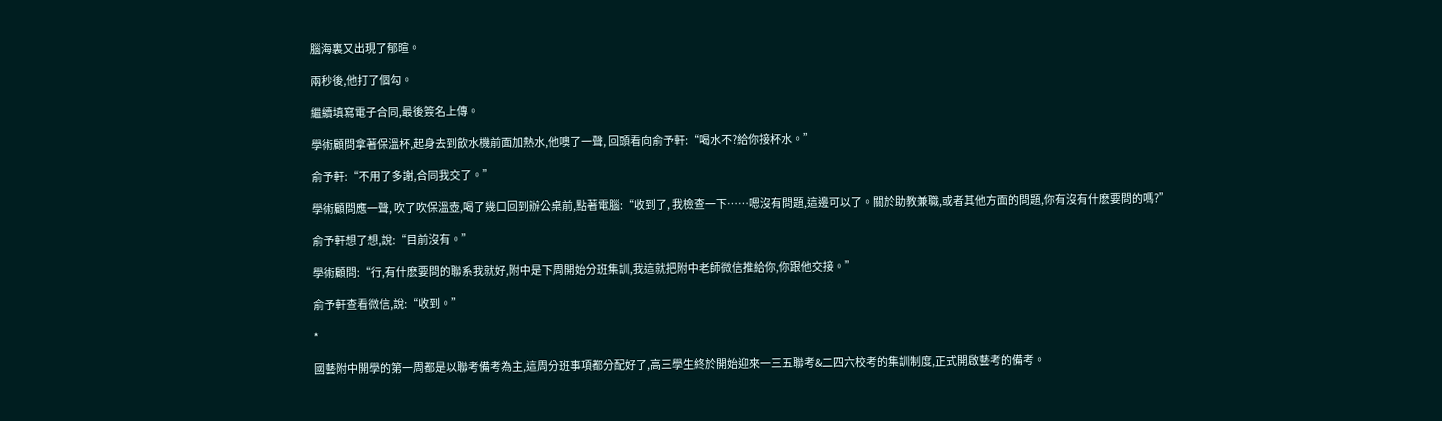腦海裏又出現了郁暄。

兩秒後,他打了個勾。

繼續填寫電子合同,最後簽名上傳。

學術顧問拿著保溫杯,起身去到飲水機前面加熱水,他噢了一聲, 回頭看向俞予軒:“喝水不?給你接杯水。”

俞予軒:“不用了多謝,合同我交了。”

學術顧問應一聲, 吹了吹保溫壺,喝了幾口回到辦公桌前,點著電腦:“收到了, 我檢查一下……嗯沒有問題,這邊可以了。關於助教兼職,或者其他方面的問題,你有沒有什麽要問的嗎?”

俞予軒想了想,說:“目前沒有。”

學術顧問:“行,有什麽要問的聯系我就好,附中是下周開始分班集訓,我這就把附中老師微信推給你,你跟他交接。”

俞予軒查看微信,說:“收到。”

*

國藝附中開學的第一周都是以聯考備考為主,這周分班事項都分配好了,高三學生終於開始迎來一三五聯考&二四六校考的集訓制度,正式開啟藝考的備考。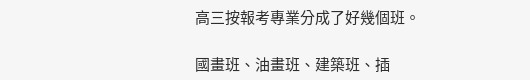高三按報考專業分成了好幾個班。

國畫班、油畫班、建築班、插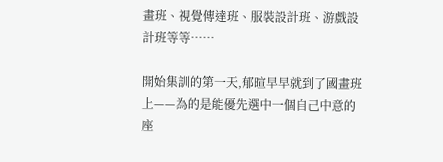畫班、視覺傳達班、服裝設計班、游戲設計班等等……

開始集訓的第一天,郁暄早早就到了國畫班上——為的是能優先選中一個自己中意的座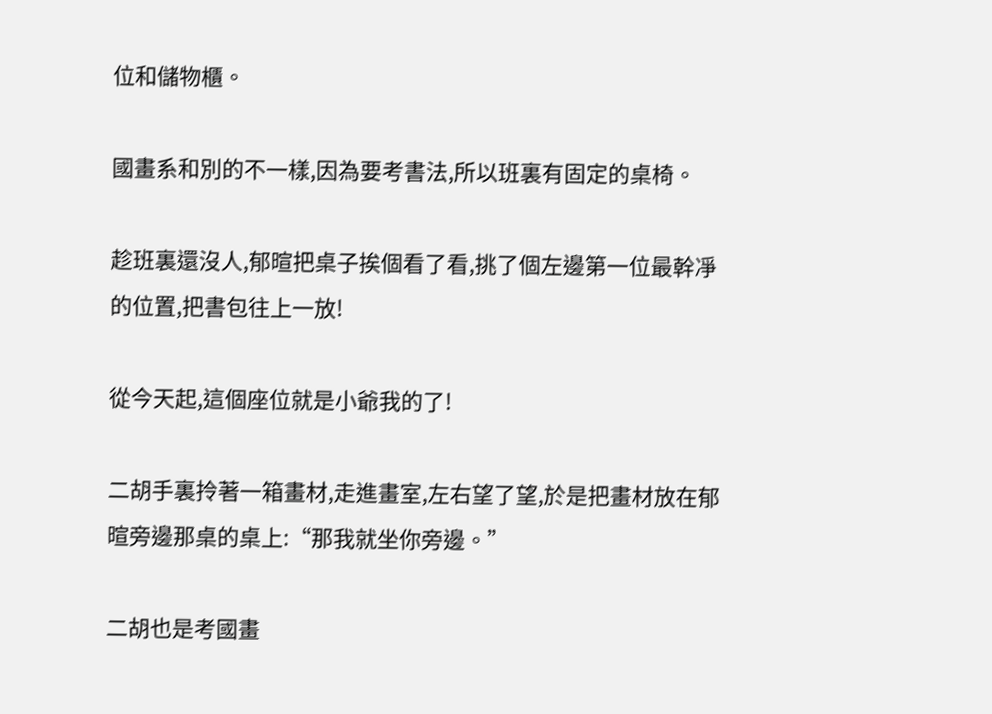位和儲物櫃。

國畫系和別的不一樣,因為要考書法,所以班裏有固定的桌椅。

趁班裏還沒人,郁暄把桌子挨個看了看,挑了個左邊第一位最幹凈的位置,把書包往上一放!

從今天起,這個座位就是小爺我的了!

二胡手裏拎著一箱畫材,走進畫室,左右望了望,於是把畫材放在郁暄旁邊那桌的桌上:“那我就坐你旁邊。”

二胡也是考國畫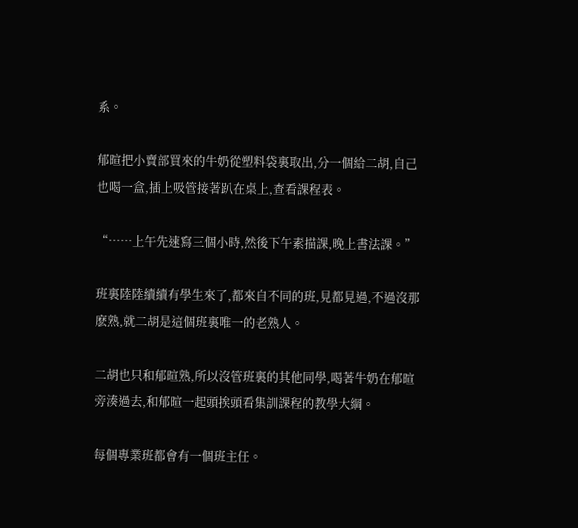系。

郁暄把小賣部買來的牛奶從塑料袋裏取出,分一個給二胡,自己也喝一盒,插上吸管接著趴在桌上,查看課程表。

“……上午先速寫三個小時,然後下午素描課,晚上書法課。”

班裏陸陸續續有學生來了,都來自不同的班,見都見過,不過沒那麽熟,就二胡是這個班裏唯一的老熟人。

二胡也只和郁暄熟,所以沒管班裏的其他同學,喝著牛奶在郁暄旁湊過去,和郁暄一起頭挨頭看集訓課程的教學大綱。

每個專業班都會有一個班主任。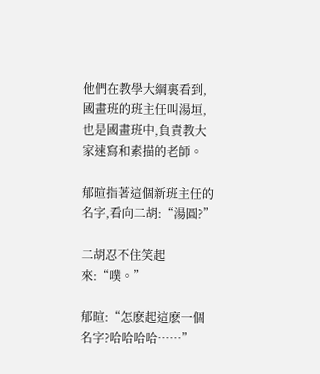他們在教學大綱裏看到,國畫班的班主任叫湯垣,也是國畫班中,負責教大家速寫和素描的老師。

郁暄指著這個新班主任的名字,看向二胡:“湯圓?”

二胡忍不住笑起來:“噗。”

郁暄:“怎麽起這麽一個名字?哈哈哈哈……”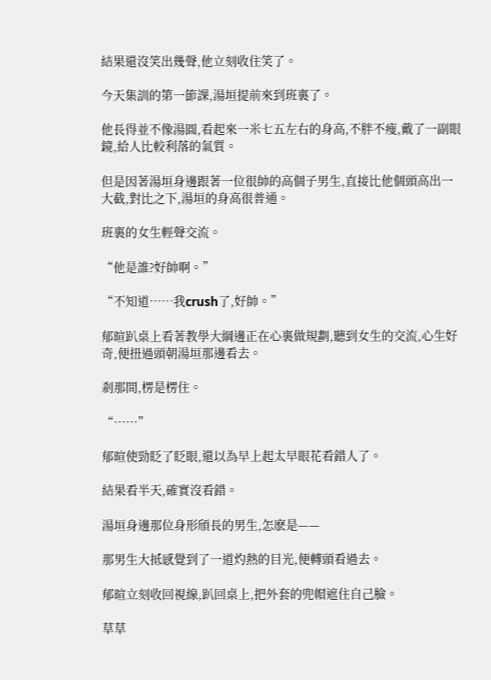結果還沒笑出幾聲,他立刻收住笑了。

今天集訓的第一節課,湯垣提前來到班裏了。

他長得並不像湯圓,看起來一米七五左右的身高,不胖不瘦,戴了一副眼鏡,給人比較利落的氣質。

但是因著湯垣身邊跟著一位很帥的高個子男生,直接比他個頭高出一大截,對比之下,湯垣的身高很普通。

班裏的女生輕聲交流。

“他是誰?好帥啊。”

“不知道……我crush了,好帥。”

郁暄趴桌上看著教學大綱邊正在心裏做規劃,聽到女生的交流,心生好奇,便扭過頭朝湯垣那邊看去。

剎那間,楞是楞住。

“……”

郁暄使勁眨了眨眼,還以為早上起太早眼花看錯人了。

結果看半天,確實沒看錯。

湯垣身邊那位身形頎長的男生,怎麽是——

那男生大抵感覺到了一道灼熱的目光,便轉頭看過去。

郁暄立刻收回視線,趴回桌上,把外套的兜帽遮住自己臉。

草草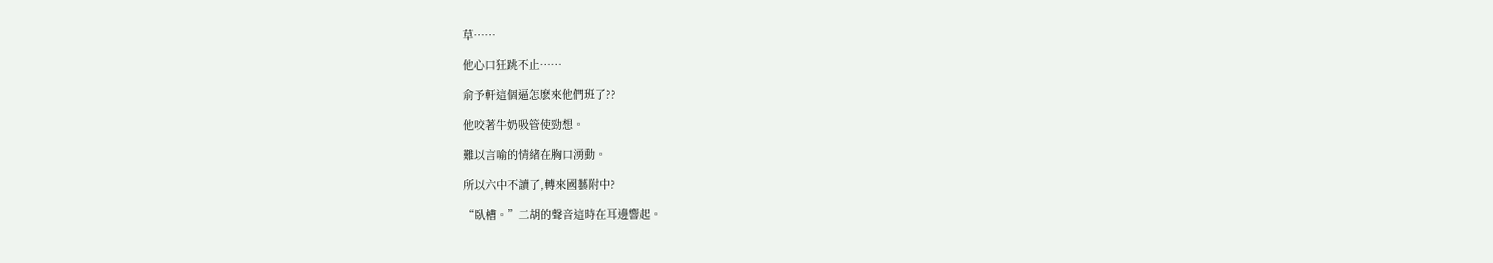草……

他心口狂跳不止……

俞予軒這個逼怎麽來他們班了??

他咬著牛奶吸管使勁想。

難以言喻的情緒在胸口湧動。

所以六中不讀了,轉來國藝附中?

“臥槽。”二胡的聲音這時在耳邊響起。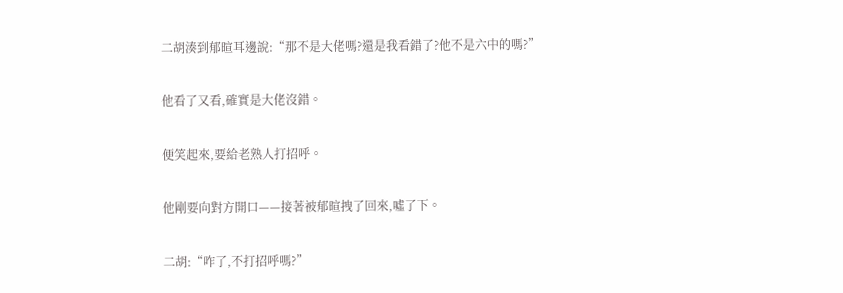二胡湊到郁暄耳邊說:“那不是大佬嗎?還是我看錯了?他不是六中的嗎?”

他看了又看,確實是大佬沒錯。

便笑起來,要給老熟人打招呼。

他剛要向對方開口——接著被郁暄拽了回來,噓了下。

二胡:“咋了,不打招呼嗎?”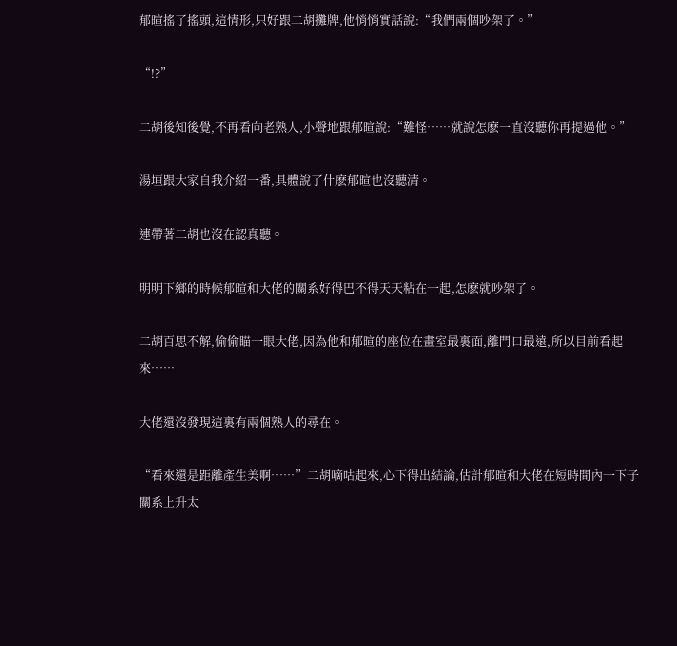郁暄搖了搖頭,這情形,只好跟二胡攤牌,他悄悄實話說:“我們兩個吵架了。”

“!?”

二胡後知後覺,不再看向老熟人,小聲地跟郁暄說:“難怪……就說怎麽一直沒聽你再提過他。”

湯垣跟大家自我介紹一番,具體說了什麽郁暄也沒聽清。

連帶著二胡也沒在認真聽。

明明下鄉的時候郁暄和大佬的關系好得巴不得天天粘在一起,怎麽就吵架了。

二胡百思不解,偷偷瞄一眼大佬,因為他和郁暄的座位在畫室最裏面,離門口最遠,所以目前看起來……

大佬還沒發現這裏有兩個熟人的尋在。

“看來還是距離產生美啊……”二胡嘀咕起來,心下得出結論,估計郁暄和大佬在短時間內一下子關系上升太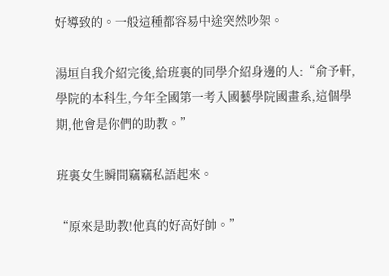好導致的。一般這種都容易中途突然吵架。

湯垣自我介紹完後,給班裏的同學介紹身邊的人:“俞予軒,學院的本科生,今年全國第一考入國藝學院國畫系,這個學期,他會是你們的助教。”

班裏女生瞬間竊竊私語起來。

“原來是助教!他真的好高好帥。”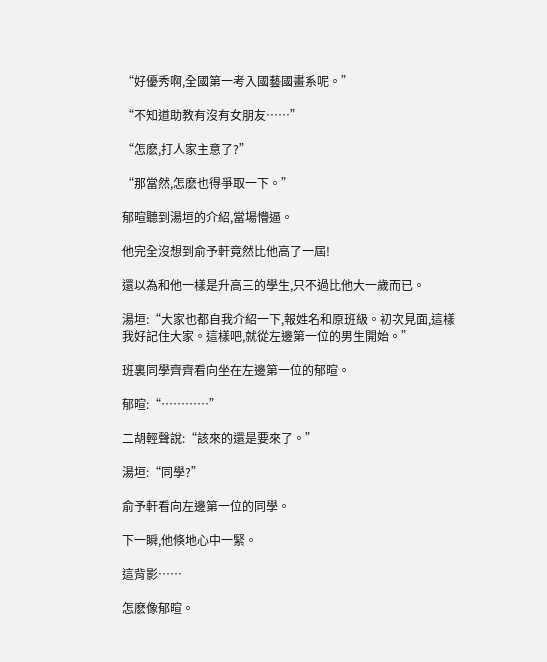“好優秀啊,全國第一考入國藝國畫系呢。”

“不知道助教有沒有女朋友……”

“怎麽,打人家主意了?”

“那當然,怎麽也得爭取一下。”

郁暄聽到湯垣的介紹,當場懵逼。

他完全沒想到俞予軒竟然比他高了一屆!

還以為和他一樣是升高三的學生,只不過比他大一歲而已。

湯垣:“大家也都自我介紹一下,報姓名和原班級。初次見面,這樣我好記住大家。這樣吧,就從左邊第一位的男生開始。”

班裏同學齊齊看向坐在左邊第一位的郁暄。

郁暄:“…………”

二胡輕聲說:“該來的還是要來了。”

湯垣:“同學?”

俞予軒看向左邊第一位的同學。

下一瞬,他倏地心中一緊。

這背影……

怎麽像郁暄。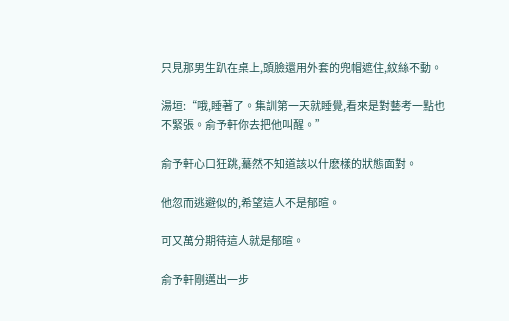只見那男生趴在桌上,頭臉還用外套的兜帽遮住,紋絲不動。

湯垣:“哦,睡著了。集訓第一天就睡覺,看來是對藝考一點也不緊張。俞予軒你去把他叫醒。”

俞予軒心口狂跳,驀然不知道該以什麽樣的狀態面對。

他忽而逃避似的,希望這人不是郁暄。

可又萬分期待這人就是郁暄。

俞予軒剛邁出一步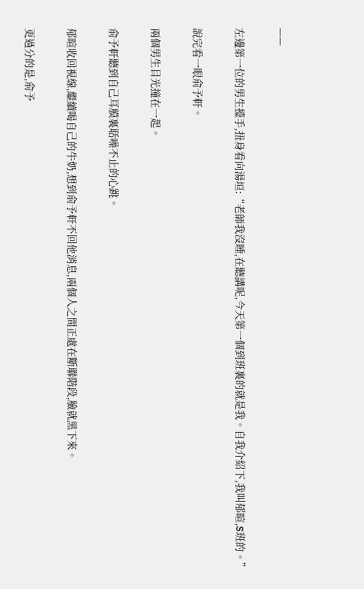——

左邊第一位的男生擡手,扭身看向湯垣:“老師我沒睡,在聽講呢,今天第一個到班裏的就是我。自我介紹下,我叫郁暄,S班的。”

說完看一眼俞予軒。

兩個男生目光撞在一起。

俞予軒聽到自己耳膜裏聒噪不止的心跳。

郁暄收回視線,繼續喝自己的牛奶,想到俞予軒不回他消息,兩個人之間正處在斷聯階段,臉就黑下來。

更過分的是,俞予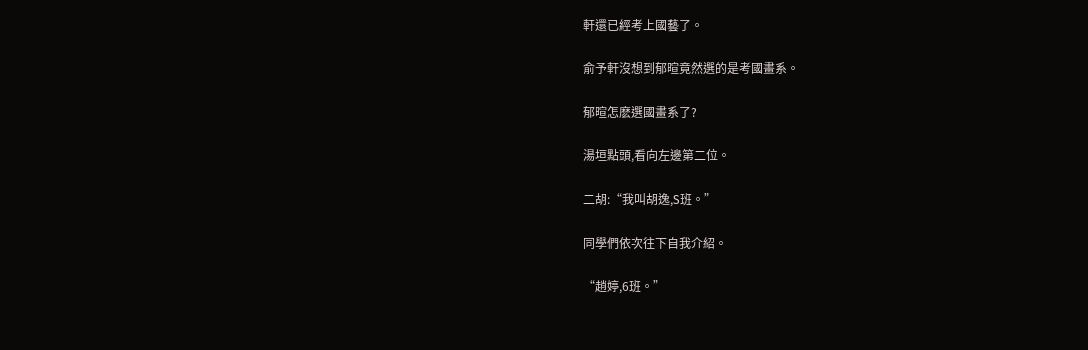軒還已經考上國藝了。

俞予軒沒想到郁暄竟然選的是考國畫系。

郁暄怎麽選國畫系了?

湯垣點頭,看向左邊第二位。

二胡:“我叫胡逸,S班。”

同學們依次往下自我介紹。

“趙婷,6班。”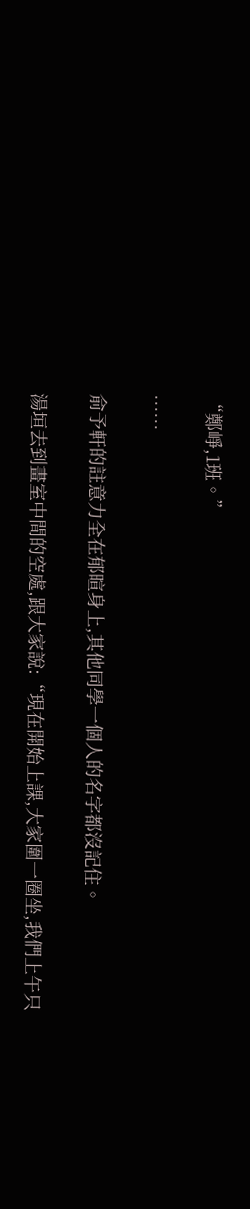“鄭崢,1班。”

……

俞予軒的註意力全在郁暄身上,其他同學一個人的名字都沒記住。

湯垣去到畫室中間的空處,跟大家說:“現在開始上課,大家圍一圈坐,我們上午只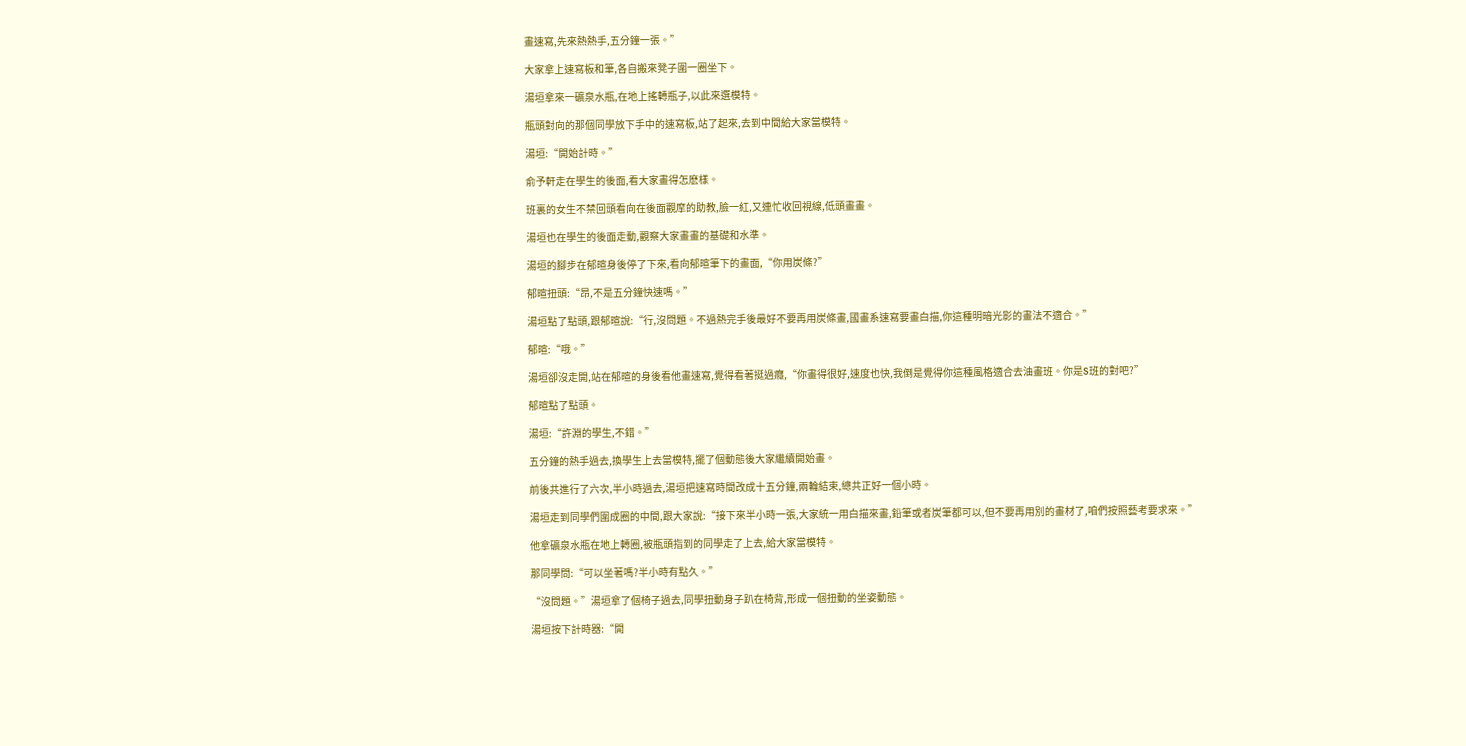畫速寫,先來熱熱手,五分鐘一張。”

大家拿上速寫板和筆,各自搬來凳子圍一圈坐下。

湯垣拿來一礦泉水瓶,在地上搖轉瓶子,以此來選模特。

瓶頭對向的那個同學放下手中的速寫板,站了起來,去到中間給大家當模特。

湯垣:“開始計時。”

俞予軒走在學生的後面,看大家畫得怎麽樣。

班裏的女生不禁回頭看向在後面觀摩的助教,臉一紅,又連忙收回視線,低頭畫畫。

湯垣也在學生的後面走動,觀察大家畫畫的基礎和水準。

湯垣的腳步在郁暄身後停了下來,看向郁暄筆下的畫面,“你用炭條?”

郁暄扭頭:“昂,不是五分鐘快速嗎。”

湯垣點了點頭,跟郁暄說:“行,沒問題。不過熱完手後最好不要再用炭條畫,國畫系速寫要畫白描,你這種明暗光影的畫法不適合。”

郁暄:“哦。”

湯垣卻沒走開,站在郁暄的身後看他畫速寫,覺得看著挺過癮,“你畫得很好,速度也快,我倒是覺得你這種風格適合去油畫班。你是S班的對吧?”

郁暄點了點頭。

湯垣:“許淵的學生,不錯。”

五分鐘的熱手過去,換學生上去當模特,擺了個動態後大家繼續開始畫。

前後共進行了六次,半小時過去,湯垣把速寫時間改成十五分鐘,兩輪結束,總共正好一個小時。

湯垣走到同學們圍成圈的中間,跟大家說:“接下來半小時一張,大家統一用白描來畫,鉛筆或者炭筆都可以,但不要再用別的畫材了,咱們按照藝考要求來。”

他拿礦泉水瓶在地上轉圈,被瓶頭指到的同學走了上去,給大家當模特。

那同學問:“可以坐著嗎?半小時有點久。”

“沒問題。”湯垣拿了個椅子過去,同學扭動身子趴在椅背,形成一個扭動的坐姿動態。

湯垣按下計時器:“開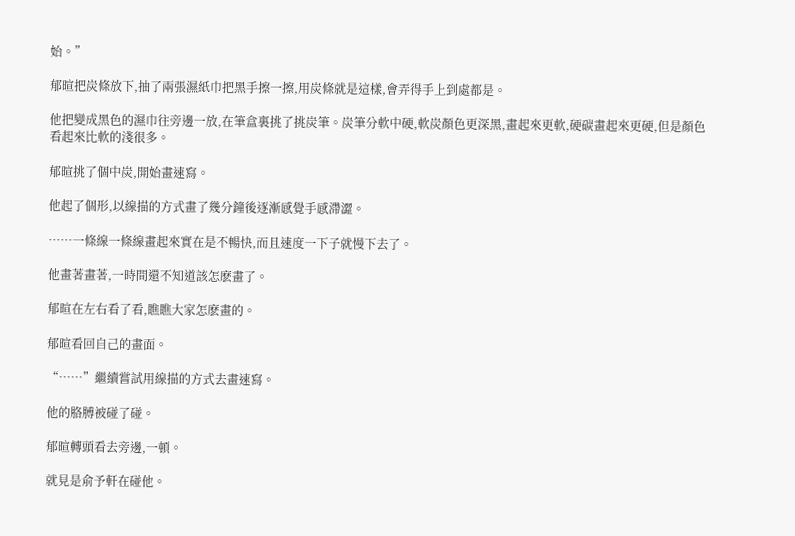始。”

郁暄把炭條放下,抽了兩張濕紙巾把黑手擦一擦,用炭條就是這樣,會弄得手上到處都是。

他把變成黑色的濕巾往旁邊一放,在筆盒裏挑了挑炭筆。炭筆分軟中硬,軟炭顏色更深黑,畫起來更軟,硬碳畫起來更硬,但是顏色看起來比軟的淺很多。

郁暄挑了個中炭,開始畫速寫。

他起了個形,以線描的方式畫了幾分鐘後逐漸感覺手感滯澀。

……一條線一條線畫起來實在是不暢快,而且速度一下子就慢下去了。

他畫著畫著,一時間還不知道該怎麽畫了。

郁暄在左右看了看,瞧瞧大家怎麽畫的。

郁暄看回自己的畫面。

“……”繼續嘗試用線描的方式去畫速寫。

他的胳膊被碰了碰。

郁暄轉頭看去旁邊,一頓。

就見是俞予軒在碰他。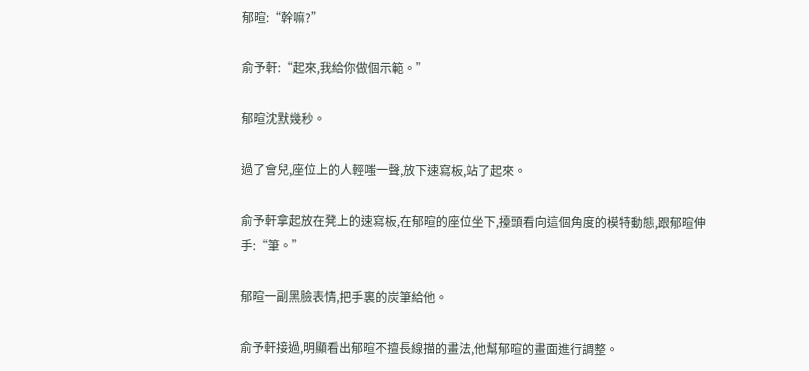郁暄:“幹嘛?”

俞予軒:“起來,我給你做個示範。”

郁暄沈默幾秒。

過了會兒,座位上的人輕嗤一聲,放下速寫板,站了起來。

俞予軒拿起放在凳上的速寫板,在郁暄的座位坐下,擡頭看向這個角度的模特動態,跟郁暄伸手:“筆。”

郁暄一副黑臉表情,把手裏的炭筆給他。

俞予軒接過,明顯看出郁暄不擅長線描的畫法,他幫郁暄的畫面進行調整。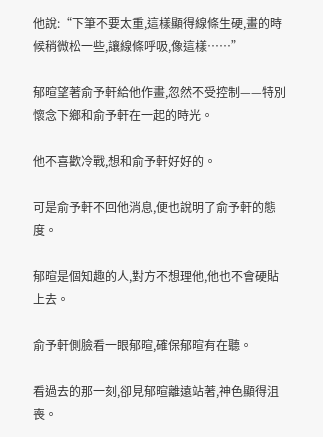他說:“下筆不要太重,這樣顯得線條生硬,畫的時候稍微松一些,讓線條呼吸,像這樣……”

郁暄望著俞予軒給他作畫,忽然不受控制——特別懷念下鄉和俞予軒在一起的時光。

他不喜歡冷戰,想和俞予軒好好的。

可是俞予軒不回他消息,便也說明了俞予軒的態度。

郁暄是個知趣的人,對方不想理他,他也不會硬貼上去。

俞予軒側臉看一眼郁暄,確保郁暄有在聽。

看過去的那一刻,卻見郁暄離遠站著,神色顯得沮喪。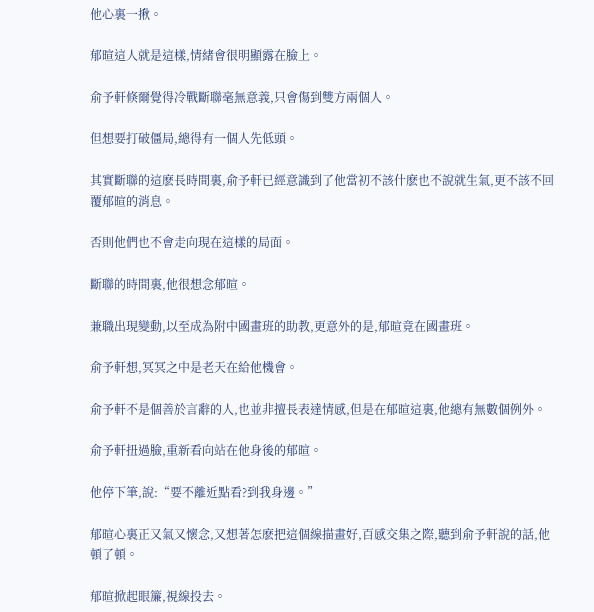他心裏一揪。

郁暄這人就是這樣,情緒會很明顯露在臉上。

俞予軒倏爾覺得冷戰斷聯毫無意義,只會傷到雙方兩個人。

但想要打破僵局,總得有一個人先低頭。

其實斷聯的這麽長時間裏,俞予軒已經意識到了他當初不該什麽也不說就生氣,更不該不回覆郁暄的消息。

否則他們也不會走向現在這樣的局面。

斷聯的時間裏,他很想念郁暄。

兼職出現變動,以至成為附中國畫班的助教,更意外的是,郁暄竟在國畫班。

俞予軒想,冥冥之中是老天在給他機會。

俞予軒不是個善於言辭的人,也並非擅長表達情感,但是在郁暄這裏,他總有無數個例外。

俞予軒扭過臉,重新看向站在他身後的郁暄。

他停下筆,說:“要不離近點看?到我身邊。”

郁暄心裏正又氣又懷念,又想著怎麽把這個線描畫好,百感交集之際,聽到俞予軒說的話,他頓了頓。

郁暄掀起眼簾,視線投去。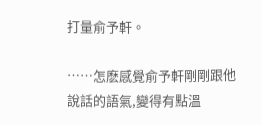打量俞予軒。

……怎麽感覺俞予軒剛剛跟他說話的語氣,變得有點溫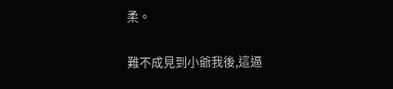柔。

難不成見到小爺我後,這逼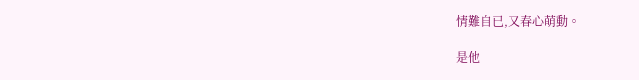情難自已,又春心萌動。

是他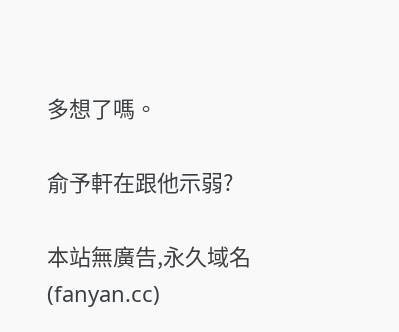多想了嗎。

俞予軒在跟他示弱?

本站無廣告,永久域名(fanyan.cc)